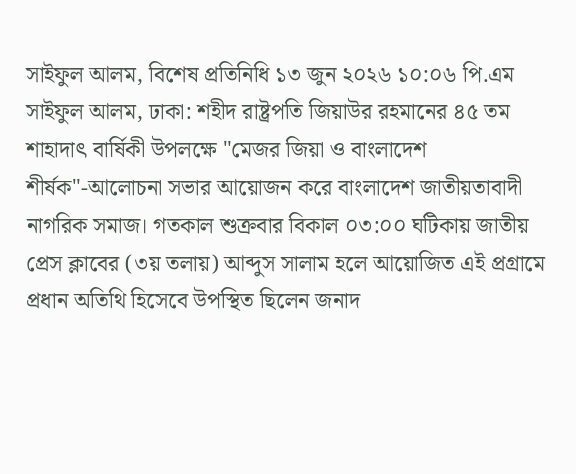সাইফুল আলম, বিশেষ প্রতিনিধি ১৩ জুন ২০২৬ ১০:০৬ পি.এম
সাইফুল আলম, ঢাকা: শহীদ রাষ্ট্রপতি জিয়াউর রহমানের ৪৫ তম শাহাদাৎ বার্ষিকী উপলক্ষে "মেজর জিয়া ও বাংলাদেশ শীর্ষক"-আলোচনা সভার আয়োজন করে বাংলাদেশ জাতীয়তাবাদী নাগরিক সমাজ। গতকাল শুক্রবার বিকাল ০৩:০০ ঘটিকায় জাতীয় প্রেস ক্লাবের (৩য় তলায়) আব্দুস সালাম হলে আয়োজিত এই প্রগ্রামে প্রধান অতিথি হিসেবে উপস্থিত ছিলেন জনাদ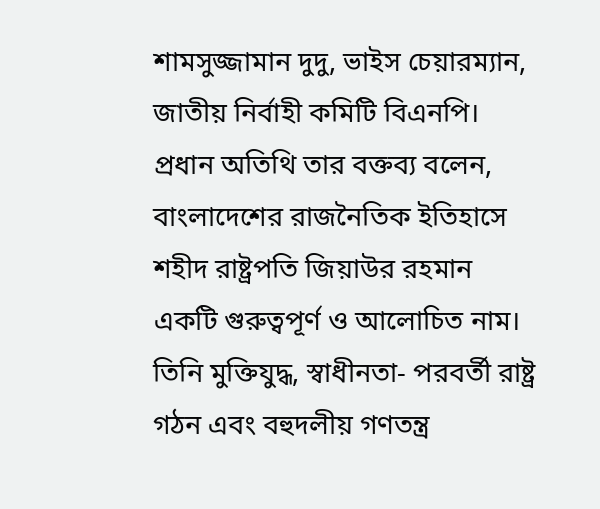শামসুজ্জামান দুদু, ভাইস চেয়ারম্যান, জাতীয় নির্বাহী কমিটি বিএনপি।
প্রধান অতিথি তার বক্তব্য বলেন, বাংলাদেশের রাজনৈতিক ইতিহাসে শহীদ রাষ্ট্রপতি জিয়াউর রহমান একটি গুরুত্বপূর্ণ ও আলোচিত নাম। তিনি মুক্তিযুদ্ধ, স্বাধীনতা- পরবর্তী রাষ্ট্র গঠন এবং বহুদলীয় গণতন্ত্র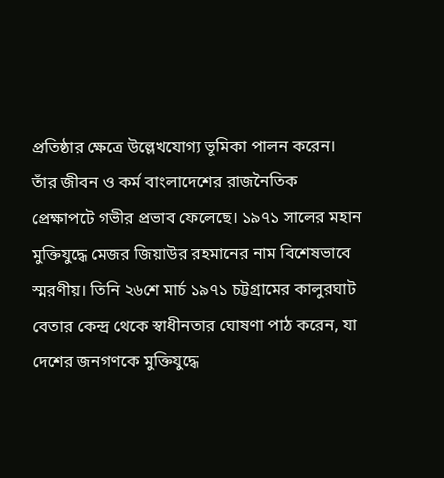প্রতিষ্ঠার ক্ষেত্রে উল্লেখযোগ্য ভূমিকা পালন করেন। তাঁর জীবন ও কর্ম বাংলাদেশের রাজনৈতিক প্রেক্ষাপটে গভীর প্রভাব ফেলেছে। ১৯৭১ সালের মহান মুক্তিযুদ্ধে মেজর জিয়াউর রহমানের নাম বিশেষভাবে স্মরণীয়। তিনি ২৬শে মার্চ ১৯৭১ চট্টগ্রামের কালুরঘাট বেতার কেন্দ্র থেকে স্বাধীনতার ঘোষণা পাঠ করেন, যা দেশের জনগণকে মুক্তিযুদ্ধে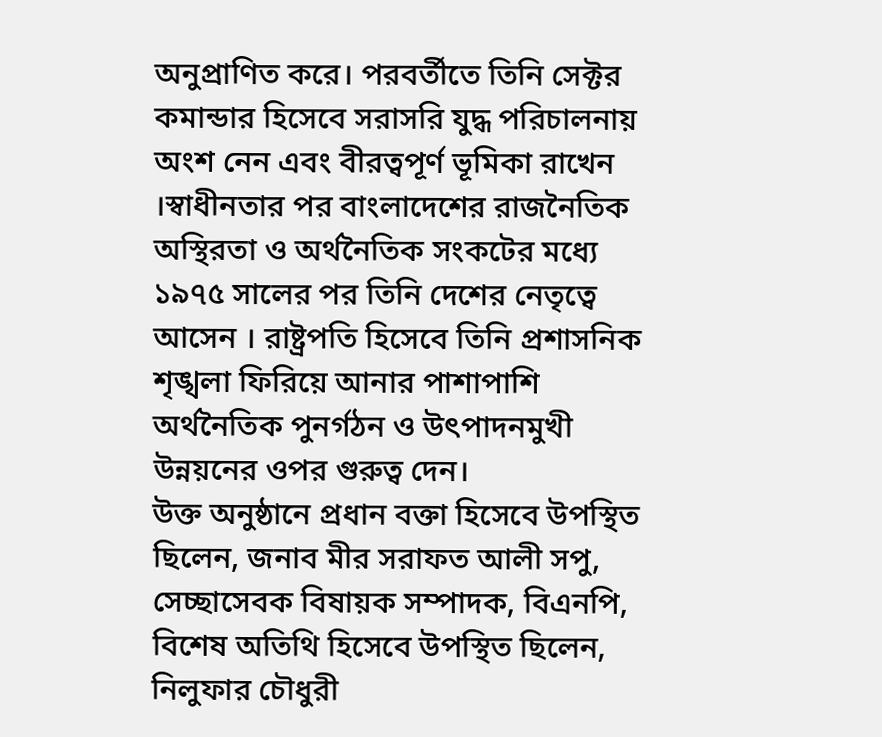অনুপ্রাণিত করে। পরবর্তীতে তিনি সেক্টর কমান্ডার হিসেবে সরাসরি যুদ্ধ পরিচালনায় অংশ নেন এবং বীরত্বপূর্ণ ভূমিকা রাখেন ।স্বাধীনতার পর বাংলাদেশের রাজনৈতিক অস্থিরতা ও অর্থনৈতিক সংকটের মধ্যে ১৯৭৫ সালের পর তিনি দেশের নেতৃত্বে আসেন । রাষ্ট্রপতি হিসেবে তিনি প্রশাসনিক শৃঙ্খলা ফিরিয়ে আনার পাশাপাশি অর্থনৈতিক পুনর্গঠন ও উৎপাদনমুখী উন্নয়নের ওপর গুরুত্ব দেন।
উক্ত অনুষ্ঠানে প্রধান বক্তা হিসেবে উপস্থিত ছিলেন, জনাব মীর সরাফত আলী সপু, সেচ্ছাসেবক বিষায়ক সম্পাদক, বিএনপি, বিশেষ অতিথি হিসেবে উপস্থিত ছিলেন, নিলুফার চৌধুরী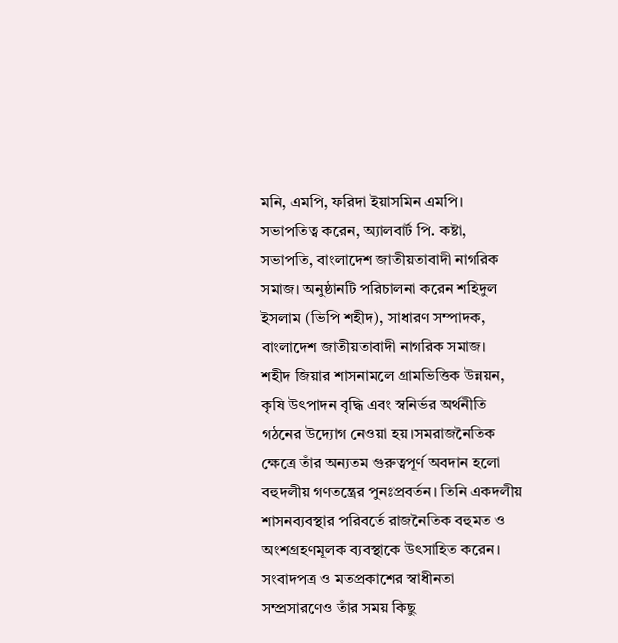মনি, এমপি, ফরিদা ইয়াসমিন এমপি। সভাপতিত্ব করেন, অ্যালবার্ট পি. কষ্টা, সভাপতি, বাংলাদেশ জাতীয়তাবাদী নাগরিক সমাজ। অনুষ্ঠানটি পরিচালনা করেন শহিদুল ইসলাম (ভিপি শহীদ), সাধারণ সম্পাদক, বাংলাদেশ জাতীয়তাবাদী নাগরিক সমাজ।
শহীদ জিয়ার শাসনামলে গ্রামভিত্তিক উন্নয়ন, কৃষি উৎপাদন বৃদ্ধি এবং স্বনির্ভর অর্থনীতি গঠনের উদ্যোগ নেওয়া হয়।সমরাজনৈতিক ক্ষেত্রে তাঁর অন্যতম গুরুত্বপূর্ণ অবদান হলো বহুদলীয় গণতন্ত্রের পুনঃপ্রবর্তন। তিনি একদলীয় শাসনব্যবস্থার পরিবর্তে রাজনৈতিক বহুমত ও অংশগ্রহণমূলক ব্যবস্থাকে উৎসাহিত করেন। সংবাদপত্র ও মতপ্রকাশের স্বাধীনতা সম্প্রসারণেও তাঁর সময় কিছু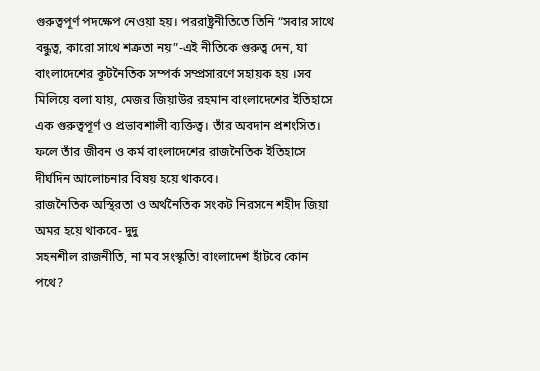গুরুত্বপূর্ণ পদক্ষেপ নেওয়া হয়। পররাষ্ট্রনীতিতে তিনি “সবার সাথে বন্ধুত্ব, কারো সাথে শত্রুতা নয়”-এই নীতিকে গুরুত্ব দেন, যা বাংলাদেশের কূটনৈতিক সম্পর্ক সম্প্রসারণে সহায়ক হয় ।সব মিলিয়ে বলা যায়, মেজর জিয়াউর রহমান বাংলাদেশের ইতিহাসে এক গুরুত্বপূর্ণ ও প্রভাবশালী ব্যক্তিত্ব। তাঁর অবদান প্রশংসিত। ফলে তাঁর জীবন ও কর্ম বাংলাদেশের রাজনৈতিক ইতিহাসে দীর্ঘদিন আলোচনার বিষয় হয়ে থাকবে।
রাজনৈতিক অস্থিরতা ও অর্থনৈতিক সংকট নিরসনে শহীদ জিয়া অমর হয়ে থাকবে- দুদু
সহনশীল রাজনীতি, না মব সংস্কৃতি! বাংলাদেশ হাঁটবে কোন পথে?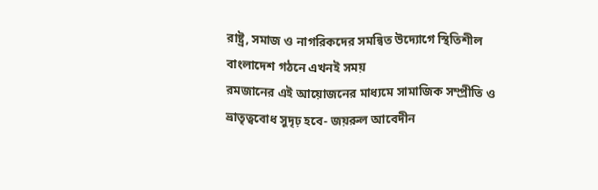রাষ্ট্র, সমাজ ও নাগরিকদের সমন্বিত উদ্যোগে স্থিতিশীল বাংলাদেশ গঠনে এখনই সময়
রমজানের এই আয়োজনের মাধ্যমে সামাজিক সম্প্রীতি ও ভ্রাতৃত্ববোধ সুদৃঢ় হবে- জয়রুল আবেদীন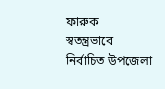ফারুক
স্বতন্ত্রভাবে নির্বাচিত উপজেলা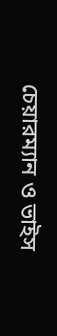চেয়ারম্যান ও ভাইস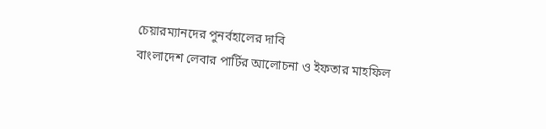চেয়ারম্যানদের পুনর্বহালের দাবি
বাংলাদেশ লেবার পার্টির আলোচনা ও ইফতার মাহফিল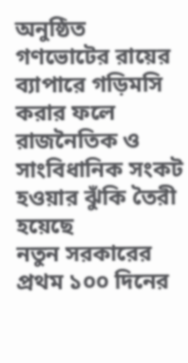অনুষ্ঠিত
গণভোটের রায়ের ব্যাপারে গড়িমসি করার ফলে রাজনৈতিক ও সাংবিধানিক সংকট হওয়ার ঝুঁকি তৈরী হয়েছে
নতুন সরকারের প্রথম ১০০ দিনের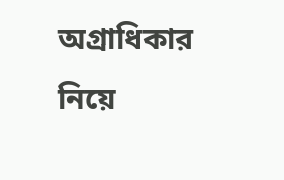অগ্রাধিকার নিয়ে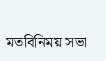মতবিনিময় সভা